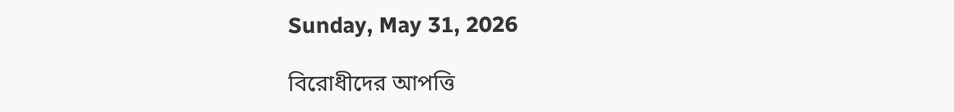Sunday, May 31, 2026

বিরোধীদের আপত্তি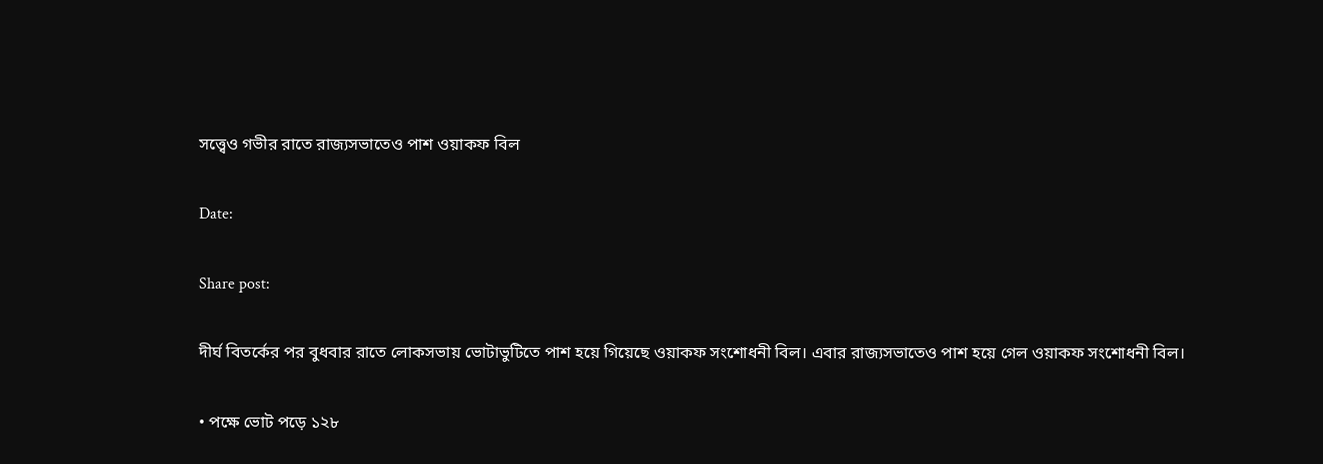সত্ত্বেও গভীর রাতে রাজ্যসভাতেও পাশ ওয়াকফ বিল

Date:

Share post:

দীর্ঘ বিতর্কের পর বুধবার রাতে লোকসভায় ভোটাভুটিতে পাশ হয়ে গিয়েছে ওয়াকফ সংশোধনী বিল। এবার রাজ্যসভাতেও পাশ হয়ে গেল ওয়াকফ সংশোধনী বিল।

• পক্ষে ভোট পড়ে ১২৮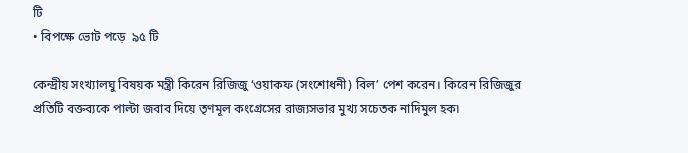টি
• বিপক্ষে ভোট পড়ে  ৯৫ টি

কেন্দ্রীয় সংখ্যালঘু বিষয়ক মন্ত্রী কিরেন রিজিজু ‘ওয়াকফ (সংশোধনী) বিল’ পেশ করেন। কিরেন রিজিজুর প্রতিটি বক্তব্যকে পাল্টা জবাব দিয়ে তৃণমূল কংগ্রেসের রাজ্যসভার মুখ্য সচেতক নাদিমুল হক৷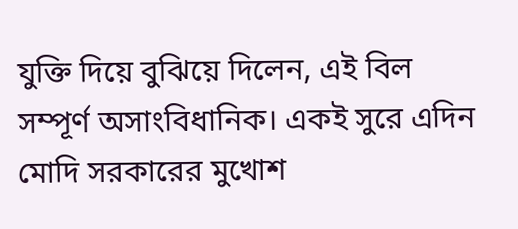যুক্তি দিয়ে বুঝিয়ে দিলেন, এই বিল সম্পূর্ণ অসাংবিধানিক। একই সুরে এদিন মোদি সরকারের মুখোশ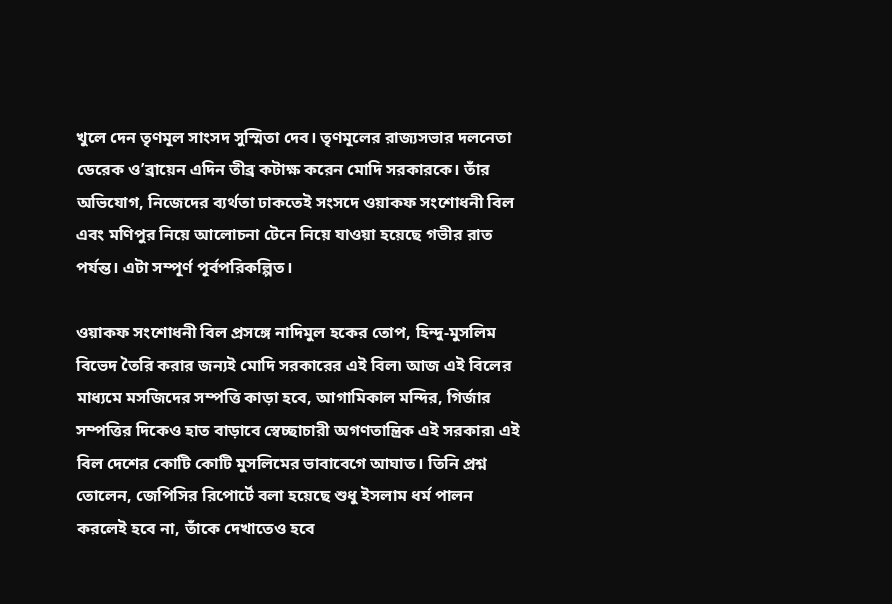খুলে দেন তৃণমূল সাংসদ সুস্মিতা দেব। তৃণমূলের রাজ্যসভার দলনেতা ডেরেক ও’ব্রায়েন এদিন তীব্র কটাক্ষ করেন মোদি সরকারকে। তাঁর অভিযোগ, নিজেদের ব্যর্থতা ঢাকতেই সংসদে ওয়াকফ সংশোধনী বিল এবং মণিপুর নিয়ে আলোচনা টেনে নিয়ে যাওয়া হয়েছে গভীর রাত পর্যন্ত। এটা সম্পূর্ণ পূর্বপরিকল্পিত।

ওয়াকফ সংশোধনী বিল প্রসঙ্গে নাদিমুল হকের তোপ, হিন্দু-মুসলিম বিভেদ তৈরি করার জন্যই মোদি সরকারের এই বিল৷ আজ এই বিলের মাধ্যমে মসজিদের সম্পত্তি কাড়া হবে, আগামিকাল মন্দির, গির্জার সম্পত্তির দিকেও হাত বাড়াবে স্বেচ্ছাচারী অগণতান্ত্রিক এই সরকার৷ এই বিল দেশের কোটি কোটি মুসলিমের ভাবাবেগে আঘাত। তিনি প্রশ্ন তোলেন, জেপিসির রিপোর্টে বলা হয়েছে শুধু ইসলাম ধর্ম পালন করলেই হবে না, তাঁকে দেখাতেও হবে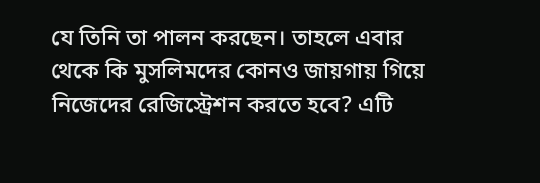যে তিনি তা পালন করছেন। তাহলে এবার থেকে কি মুসলিমদের কোনও জায়গায় গিয়ে নিজেদের রেজিস্ট্রেশন করতে হবে? এটি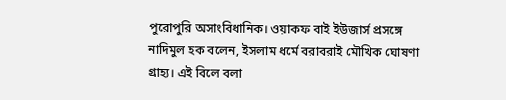পুরোপুরি অসাংবিধানিক। ওয়াকফ বাই ইউজার্স প্রসঙ্গে নাদিমুল হক বলেন, ইসলাম ধর্মে বরাবরাই মৌখিক ঘোষণা গ্রাহ্য। এই বিলে বলা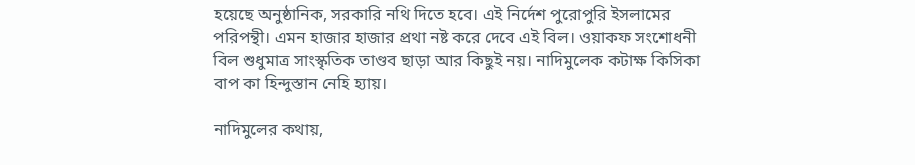হয়েছে অনুষ্ঠানিক, সরকারি নথি দিতে হবে। এই নির্দেশ পুরোপুরি ইসলামের পরিপন্থী। এমন হাজার হাজার প্রথা নষ্ট করে দেবে এই বিল। ওয়াকফ সংশোধনী বিল শুধুমাত্র সাংস্কৃতিক তাণ্ডব ছাড়া আর কিছুই নয়। নাদিমুলেক কটাক্ষ কিসিকা বাপ কা হিন্দুস্তান নেহি হ্যায়।

নাদিমুলের কথায়,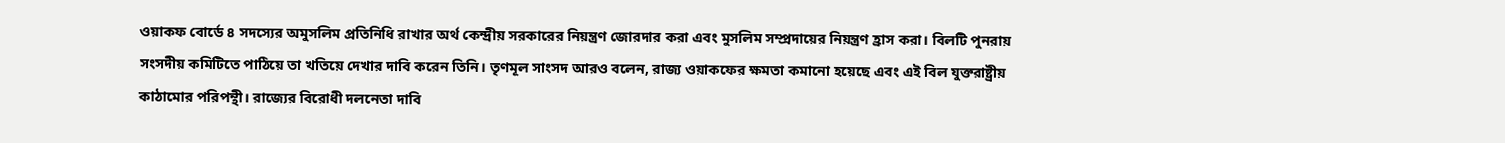ওয়াকফ বোর্ডে ৪ সদস্যের অমুসলিম প্রতিনিধি রাখার অর্থ কেন্দ্রীয় সরকারের নিয়ন্ত্রণ জোরদার করা এবং মুসলিম সম্প্রদায়ের নিয়ন্ত্রণ হ্রাস করা। বিলটি পুনরায় সংসদীয় কমিটিতে পাঠিয়ে তা খতিয়ে দেখার দাবি করেন তিনি। তৃণমূল সাংসদ আরও বলেন, রাজ্য ওয়াকফের ক্ষমতা কমানো হয়েছে এবং এই বিল যুক্তরাষ্ট্রীয় কাঠামোর পরিপন্থী। রাজ্যের বিরোধী দলনেতা দাবি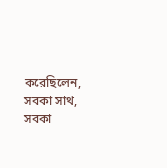করেছিলেন, সবকা সাথ, সবকা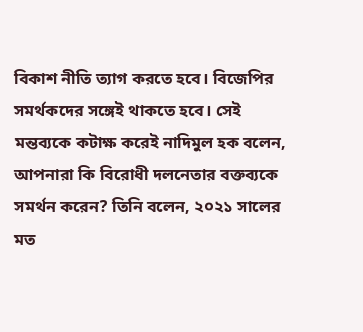বিকাশ নীতি ত্যাগ করতে হবে। বিজেপির সমর্থকদের সঙ্গেই থাকতে হবে। সেই মন্তব্যকে কটাক্ষ করেই নাদিমুল হক বলেন, আপনারা কি বিরোধী দলনেতার বক্তব্যকে সমর্থন করেন? তিনি বলেন, ২০২১ সালের মত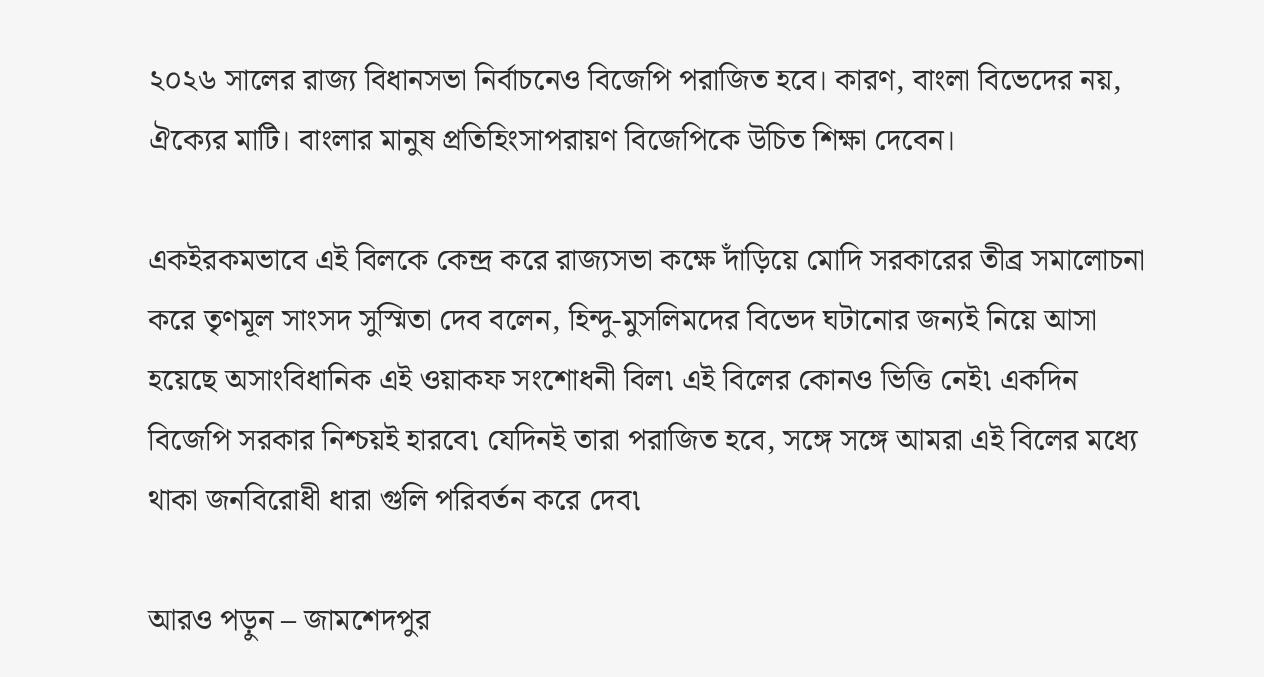২০২৬ সালের রাজ্য বিধানসভা নির্বাচনেও বিজেপি পরাজিত হবে। কারণ, বাংলা বিভেদের নয়, ঐক্যের মাটি। বাংলার মানুষ প্রতিহিংসাপরায়ণ বিজেপিকে উচিত শিক্ষা দেবেন।

একইরকমভাবে এই বিলকে কেন্দ্র করে রাজ্যসভা কক্ষে দাঁড়িয়ে মোদি সরকারের তীব্র সমালোচনা করে তৃণমূল সাংসদ সুস্মিতা দেব বলেন, হিন্দু-মুসলিমদের বিভেদ ঘটানোর জন্যই নিয়ে আসা হয়েছে অসাংবিধানিক এই ওয়াকফ সংশোধনী বিল৷ এই বিলের কোনও ভিত্তি নেই৷ একদিন বিজেপি সরকার নিশ্চয়ই হারবে৷ যেদিনই তারা পরাজিত হবে, সঙ্গে সঙ্গে আমরা এই বিলের মধ্যে থাকা জনবিরোধী ধারা গুলি পরিবর্তন করে দেব৷

আরও পড়ুন – জামশেদপুর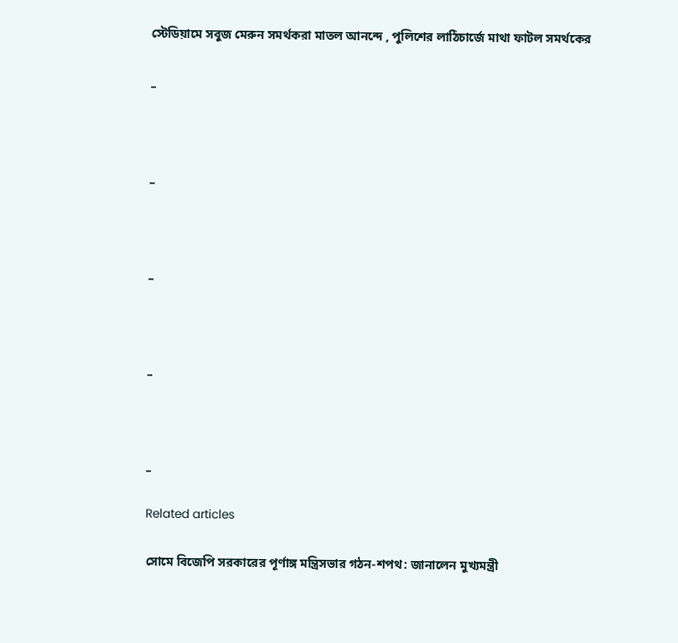স্টেডিয়ামে সবুজ মেরুন সমর্থকরা মাতল আনন্দে , পুলিশের লাঠিচার্জে মাথা ফাটল সমর্থকের

_



_



_



_



_

Related articles

সোমে বিজেপি সরকারের পূর্ণাঙ্গ মন্ত্রিসভার গঠন-শপথ: জানালেন মুখ্যমন্ত্রী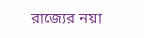রাজ্যের নয়া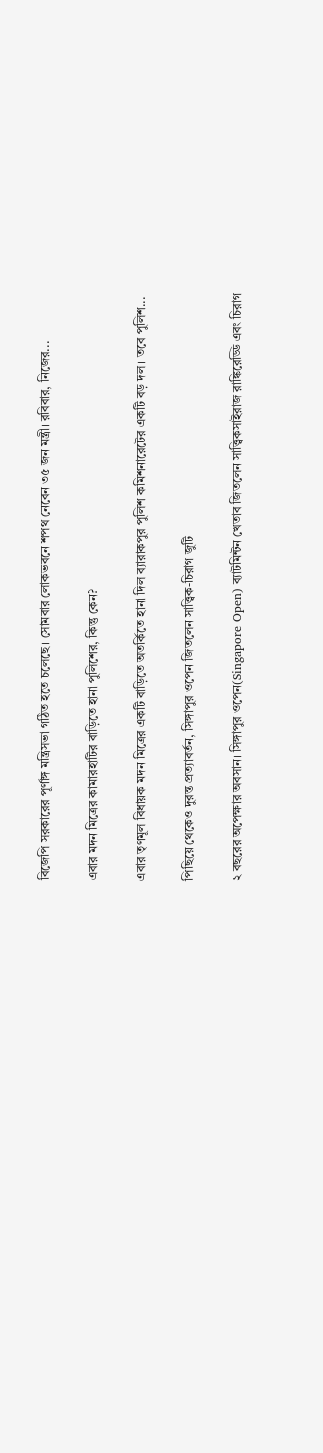বিজেপি সরকারের পূর্ণাঙ্গ মন্ত্রিসভা গঠিত হতে চলেছে। সোমবার লোকভবনে শপথ নেবেন ৩৫ জন মন্ত্রী। রবিবার, নিজের...

এবার মদন মিত্রের কামারহাটির বাড়িতে হানা পুলিশের, কিন্তু কেন?

এবার তৃণমূল বিধায়ক মদন মিত্রের একটি বাড়িতে অতর্কিতে হানা দিল ব্যারাকপুর পুলিশ কমিশনারেটের একটি বড় দল। তবে পুলিশ...

পিছিয়ে থেকেও দুরন্ত প্রত্যাবর্তন, সিঙ্গাপুর ওপেন জিতলেন সাত্ত্বিক-চিরাগ জুটি

২ বছরের অপেক্ষার অবসান। সিঙ্গাপুর ওপেন(Singapore Open) ব্যাটমিন্টন খেতাব জিতলেন সাত্ত্বিকসাইরাজ রাঙ্কিরেড্ডি এবং চিরাগ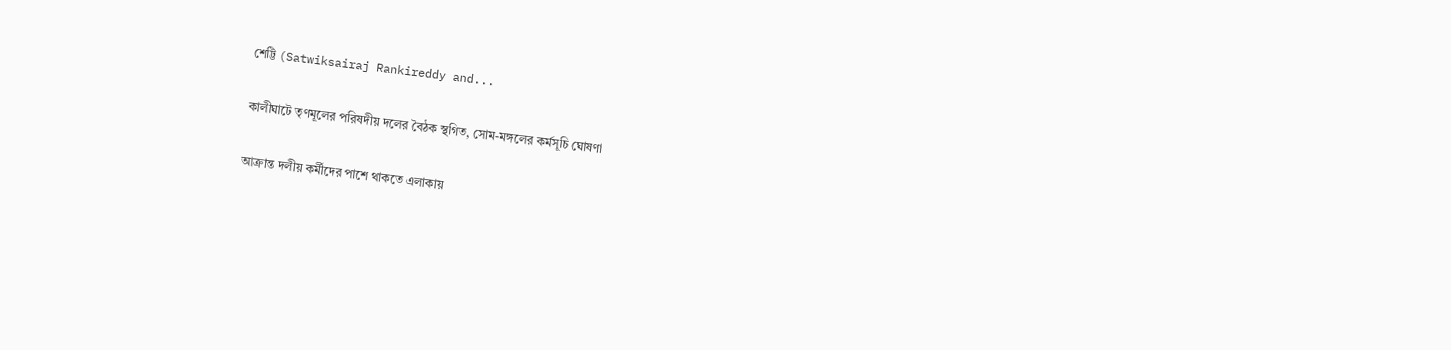শেট্টি (Satwiksairaj Rankireddy and...

কালীঘাটে তৃণমূলের পরিষদীয় দলের বৈঠক স্থগিত, সোম-মঙ্গলের কর্মসূচি ঘোষণা

আক্রান্ত দলীয় কর্মীদের পাশে থাকতে এলাকায়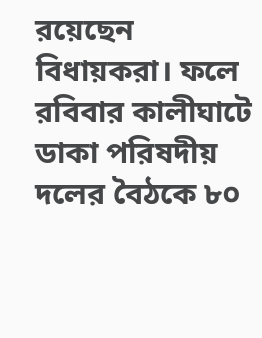রয়েছেন বিধায়করা। ফলে রবিবার কালীঘাটে ডাকা পরিষদীয় দলের বৈঠকে ৮০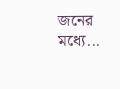জনের মধ্যে...